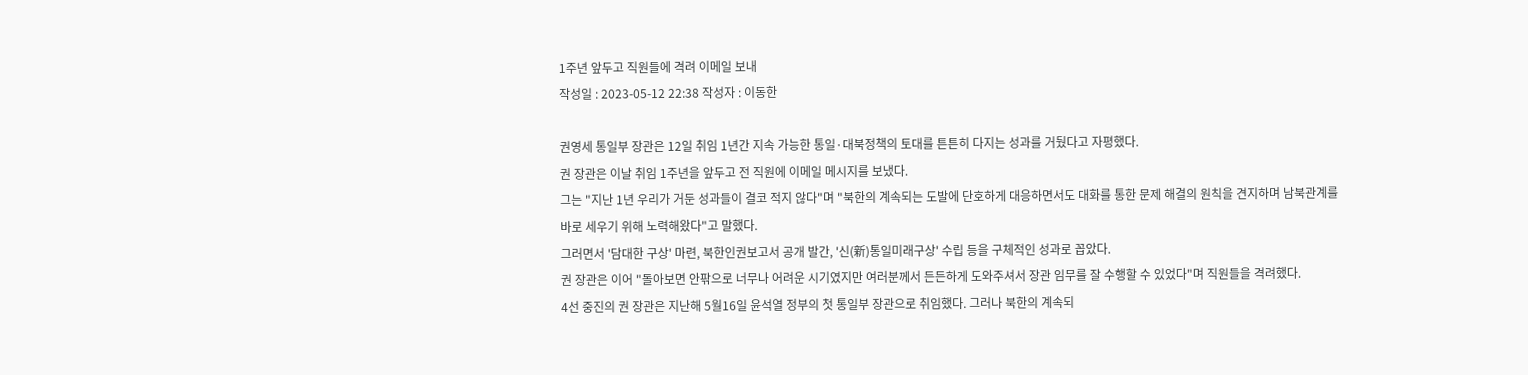1주년 앞두고 직원들에 격려 이메일 보내
작성일 : 2023-05-12 22:38 작성자 : 이동한

권영세 통일부 장관은 12일 취임 1년간 지속 가능한 통일·대북정책의 토대를 튼튼히 다지는 성과를 거뒀다고 자평했다.
권 장관은 이날 취임 1주년을 앞두고 전 직원에 이메일 메시지를 보냈다.
그는 "지난 1년 우리가 거둔 성과들이 결코 적지 않다"며 "북한의 계속되는 도발에 단호하게 대응하면서도 대화를 통한 문제 해결의 원칙을 견지하며 남북관계를 바로 세우기 위해 노력해왔다"고 말했다.
그러면서 '담대한 구상' 마련, 북한인권보고서 공개 발간, '신(新)통일미래구상' 수립 등을 구체적인 성과로 꼽았다.
권 장관은 이어 "돌아보면 안팎으로 너무나 어려운 시기였지만 여러분께서 든든하게 도와주셔서 장관 임무를 잘 수행할 수 있었다"며 직원들을 격려했다.
4선 중진의 권 장관은 지난해 5월16일 윤석열 정부의 첫 통일부 장관으로 취임했다. 그러나 북한의 계속되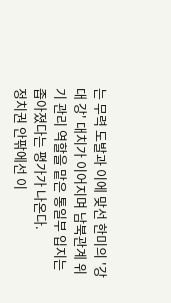는 무력 도발과 이에 맞선 한미의 '강 대 강' 대치가 이어지며 남북관계 위기 관리 역할을 맡은 통일부 입지는 좁아졌다는 평가가 나온다.
정치권 안팎에선 이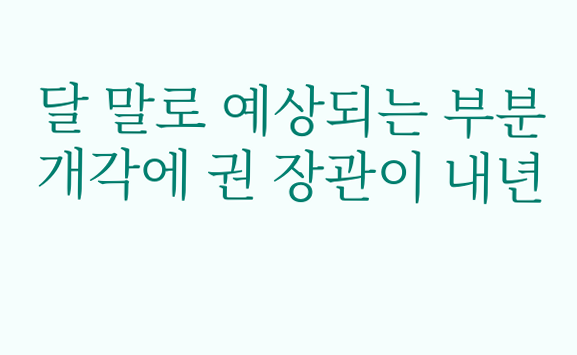달 말로 예상되는 부분 개각에 권 장관이 내년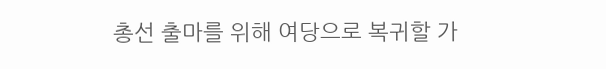총선 출마를 위해 여당으로 복귀할 가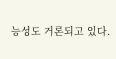능성도 거론되고 있다.